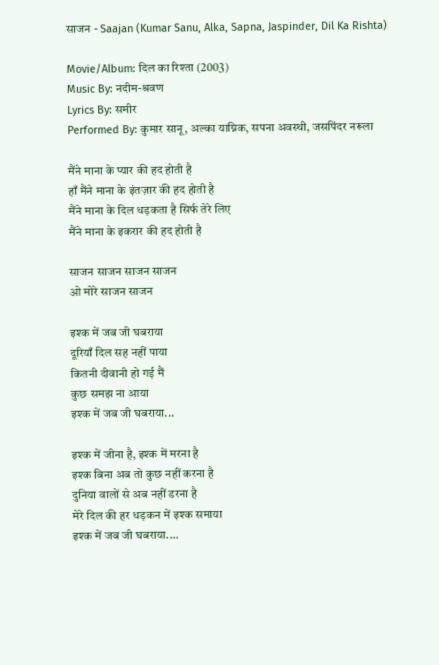साजन - Saajan (Kumar Sanu, Alka, Sapna, Jaspinder, Dil Ka Rishta)

Movie/Album: दिल का रिश्ता (2003)
Music By: नदीम-श्रवण
Lyrics By: समीर
Performed By: कुमार सानू, अल्का याग्निक, सपना अवस्थी, जसपिंदर नरूला

मैंने माना के प्यार की हद होती है
हाँ मैंने माना के इंतज़ार की हद होती है
मैंने माना के दिल धड़कता है सिर्फ तेरे लिए
मैंने माना के इकरार की हद होती है

साजन साजन साजन साजन
ओ मोरे साजन साजन

इश्क में जब जी घबराया
दूरियाँ दिल सह नहीं पाया
कितनी दीवानी हो गई मैं
कुछ समझ ना आया
इश्क में जब जी घबराया...

इश्क में जीना है, इश्क में मरना है
इश्क बिना अब तो कुछ नहीं करना है
दुनिया वालों से अब नहीं डरना है
मेरे दिल की हर धड़कन में इश्क समाया
इश्क में जब जी घबराया....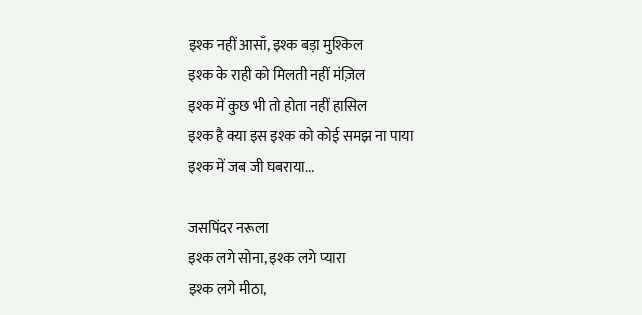इश्क नहीं आसाँ, इश्क बड़ा मुश्किल
इश्क के राही को मिलती नहीं मंज़िल
इश्क में कुछ भी तो होता नहीं हासिल
इश्क है क्या इस इश्क को कोई समझ ना पाया
इश्क में जब जी घबराया...

जसपिंदर नरूला
इश्क लगे सोना, इश्क लगे प्यारा
इश्क लगे मीठा,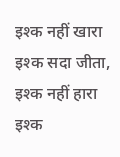इश्क नहीं खारा
इश्क सदा जीता, इश्क नहीं हारा
इश्क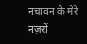नचावन के मेरे नज़रों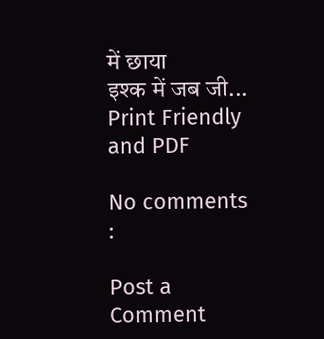में छाया
इश्क में जब जी...
Print Friendly and PDF

No comments :

Post a Comment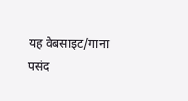यह वेबसाइट/गाना पसंद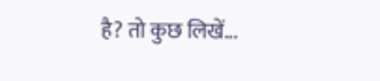है? तो कुछ लिखें...